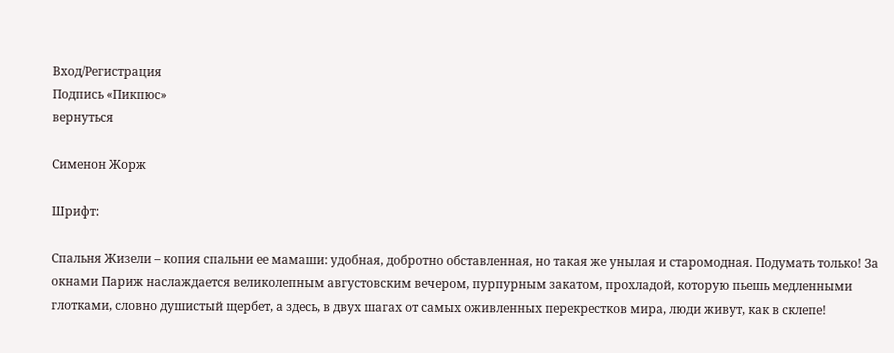Вход/Регистрация
Подпись «Пикпюс»
вернуться

Сименон Жорж

Шрифт:

Спальня Жизели – копия спальни ее мамаши: удобная, добротно обставленная, но такая же унылая и старомодная. Подумать только! За окнами Париж наслаждается великолепным августовским вечером, пурпурным закатом, прохладой, которую пьешь медленными глотками, словно душистый щербет, а здесь, в двух шагах от самых оживленных перекрестков мира, люди живут, как в склепе!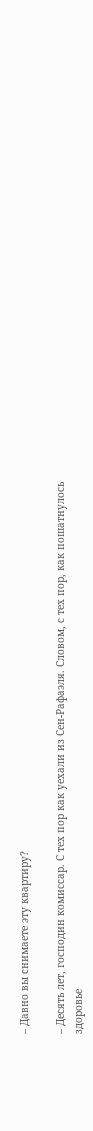– Давно вы снимаете эту квартиру?

– Десять лет, господин комиссар. С тех пор как уехали из Сен-Рафаэля. Словом, с тех пор, как пошатнулось здоровье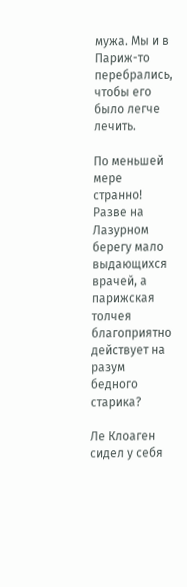мужа. Мы и в Париж-то перебрались, чтобы его было легче лечить.

По меньшей мере странно! Разве на Лазурном берегу мало выдающихся врачей, а парижская толчея благоприятно действует на разум бедного старика?

Ле Клоаген сидел у себя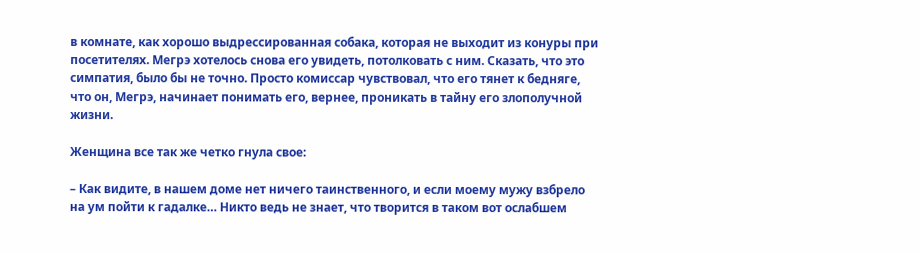в комнате, как хорошо выдрессированная собака, которая не выходит из конуры при посетителях. Мегрэ хотелось снова его увидеть, потолковать с ним. Сказать, что это симпатия, было бы не точно. Просто комиссар чувствовал, что его тянет к бедняге, что он, Мегрэ, начинает понимать его, вернее, проникать в тайну его злополучной жизни.

Женщина все так же четко гнула свое:

– Как видите, в нашем доме нет ничего таинственного, и если моему мужу взбрело на ум пойти к гадалке… Никто ведь не знает, что творится в таком вот ослабшем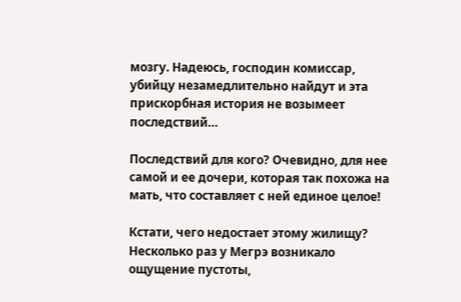мозгу. Надеюсь, господин комиссар, убийцу незамедлительно найдут и эта прискорбная история не возымеет последствий…

Последствий для кого? Очевидно, для нее самой и ее дочери, которая так похожа на мать, что составляет с ней единое целое!

Кстати, чего недостает этому жилищу? Несколько раз у Мегрэ возникало ощущение пустоты,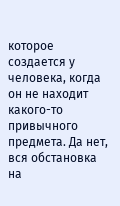которое создается у человека, когда он не находит какого-то привычного предмета. Да нет, вся обстановка на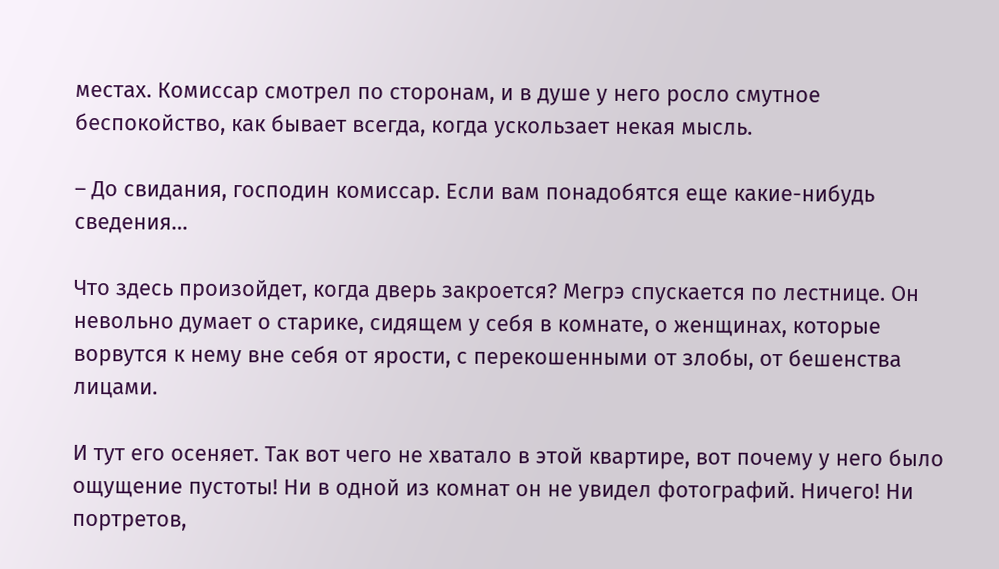местах. Комиссар смотрел по сторонам, и в душе у него росло смутное беспокойство, как бывает всегда, когда ускользает некая мысль.

– До свидания, господин комиссар. Если вам понадобятся еще какие-нибудь сведения…

Что здесь произойдет, когда дверь закроется? Мегрэ спускается по лестнице. Он невольно думает о старике, сидящем у себя в комнате, о женщинах, которые ворвутся к нему вне себя от ярости, с перекошенными от злобы, от бешенства лицами.

И тут его осеняет. Так вот чего не хватало в этой квартире, вот почему у него было ощущение пустоты! Ни в одной из комнат он не увидел фотографий. Ничего! Ни портретов,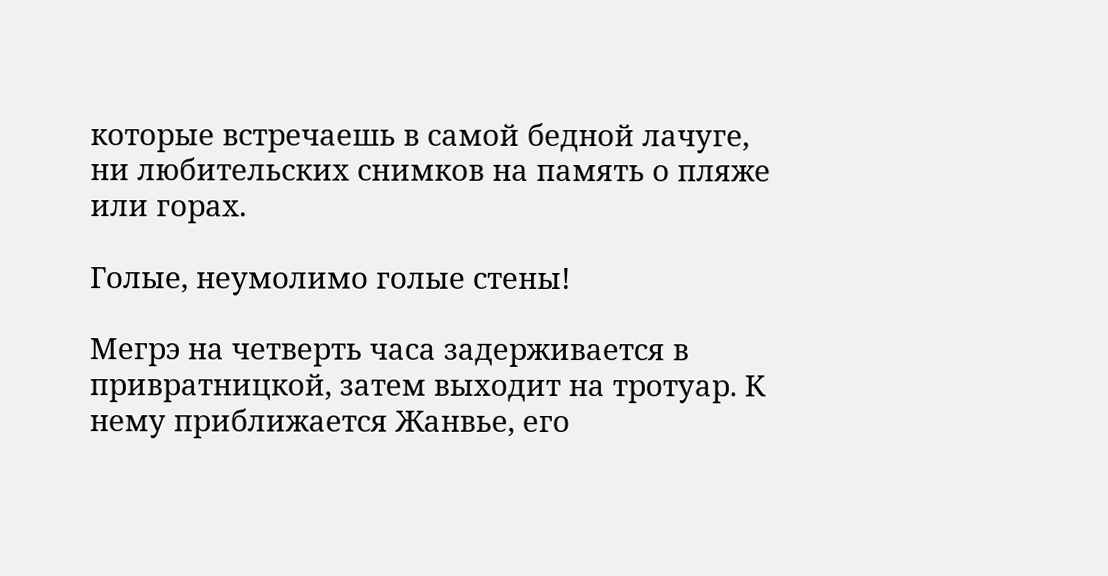которые встречаешь в самой бедной лачуге, ни любительских снимков на память о пляже или горах.

Голые, неумолимо голые стены!

Мегрэ на четверть часа задерживается в привратницкой, затем выходит на тротуар. К нему приближается Жанвье, его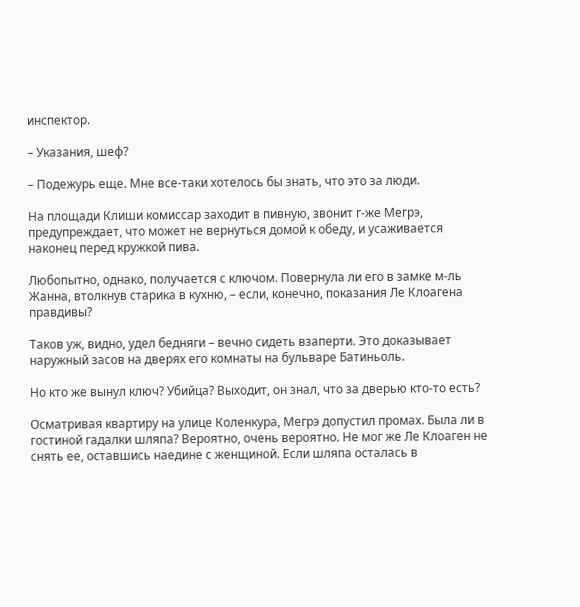инспектор.

– Указания, шеф?

– Подежурь еще. Мне все-таки хотелось бы знать, что это за люди.

На площади Клиши комиссар заходит в пивную, звонит г-же Мегрэ, предупреждает, что может не вернуться домой к обеду, и усаживается наконец перед кружкой пива.

Любопытно, однако, получается с ключом. Повернула ли его в замке м-ль Жанна, втолкнув старика в кухню, – если, конечно, показания Ле Клоагена правдивы?

Таков уж, видно, удел бедняги – вечно сидеть взаперти. Это доказывает наружный засов на дверях его комнаты на бульваре Батиньоль.

Но кто же вынул ключ? Убийца? Выходит, он знал, что за дверью кто-то есть?

Осматривая квартиру на улице Коленкура, Мегрэ допустил промах. Была ли в гостиной гадалки шляпа? Вероятно, очень вероятно. Не мог же Ле Клоаген не снять ее, оставшись наедине с женщиной. Если шляпа осталась в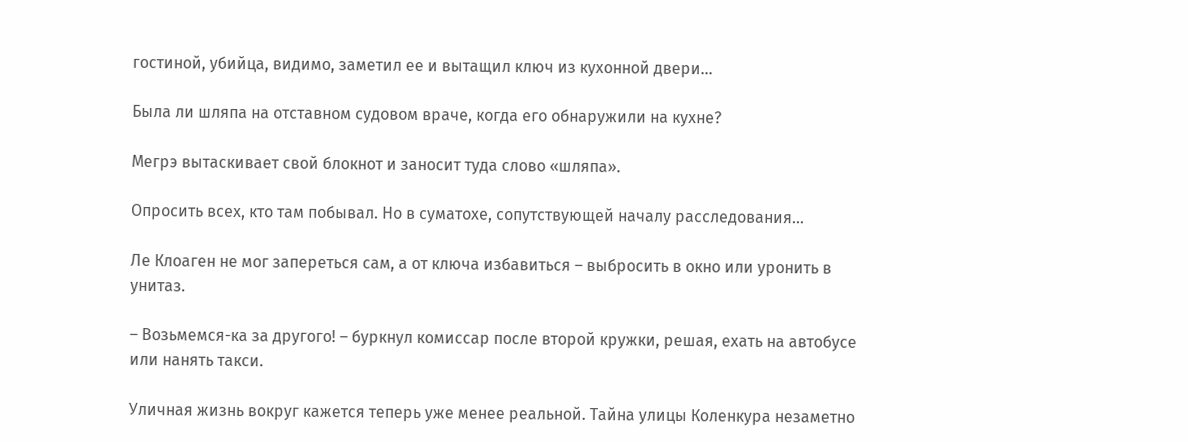гостиной, убийца, видимо, заметил ее и вытащил ключ из кухонной двери…

Была ли шляпа на отставном судовом враче, когда его обнаружили на кухне?

Мегрэ вытаскивает свой блокнот и заносит туда слово «шляпа».

Опросить всех, кто там побывал. Но в суматохе, сопутствующей началу расследования…

Ле Клоаген не мог запереться сам, а от ключа избавиться – выбросить в окно или уронить в унитаз.

– Возьмемся-ка за другого! – буркнул комиссар после второй кружки, решая, ехать на автобусе или нанять такси.

Уличная жизнь вокруг кажется теперь уже менее реальной. Тайна улицы Коленкура незаметно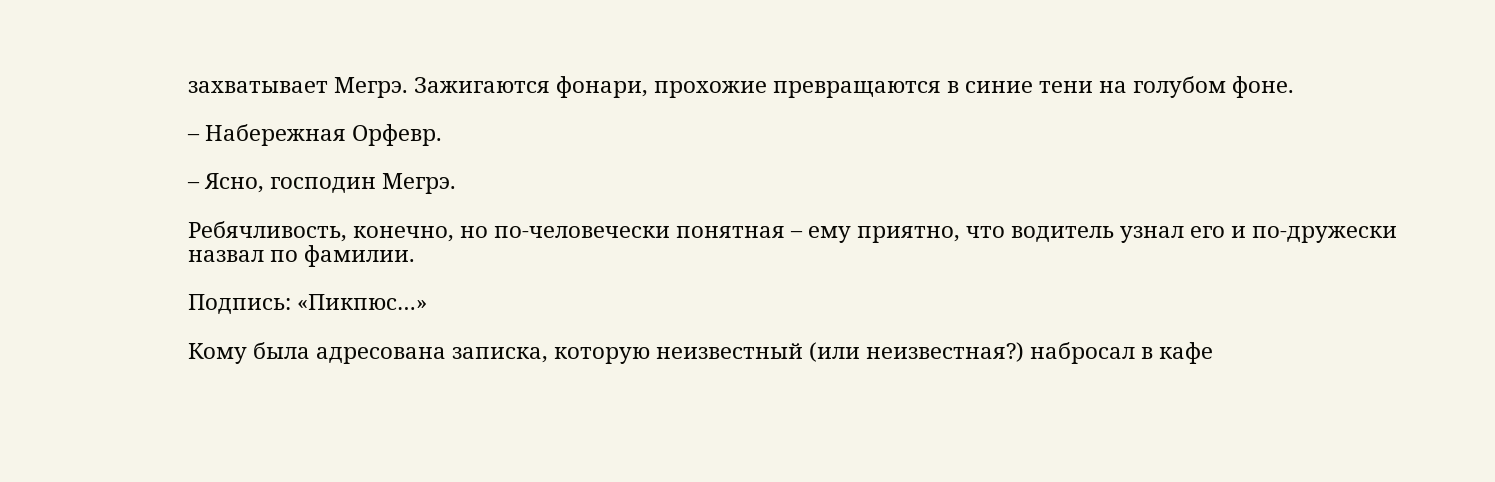захватывает Мегрэ. Зажигаются фонари, прохожие превращаются в синие тени на голубом фоне.

– Набережная Орфевр.

– Ясно, господин Мегрэ.

Ребячливость, конечно, но по-человечески понятная – ему приятно, что водитель узнал его и по-дружески назвал по фамилии.

Подпись: «Пикпюс…»

Кому была адресована записка, которую неизвестный (или неизвестная?) набросал в кафе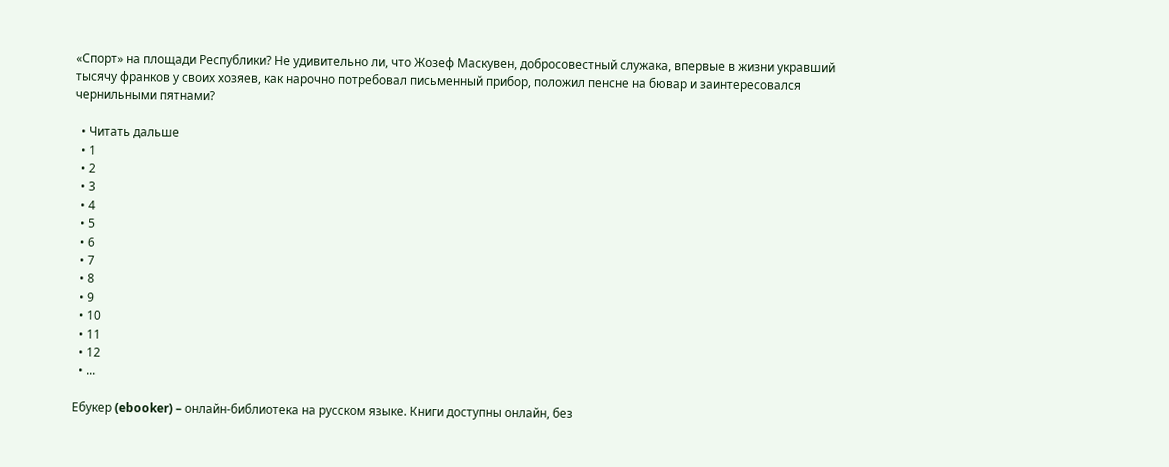«Спорт» на площади Республики? Не удивительно ли, что Жозеф Маскувен, добросовестный служака, впервые в жизни укравший тысячу франков у своих хозяев, как нарочно потребовал письменный прибор, положил пенсне на бювар и заинтересовался чернильными пятнами?

  • Читать дальше
  • 1
  • 2
  • 3
  • 4
  • 5
  • 6
  • 7
  • 8
  • 9
  • 10
  • 11
  • 12
  • ...

Ебукер (ebooker) – онлайн-библиотека на русском языке. Книги доступны онлайн, без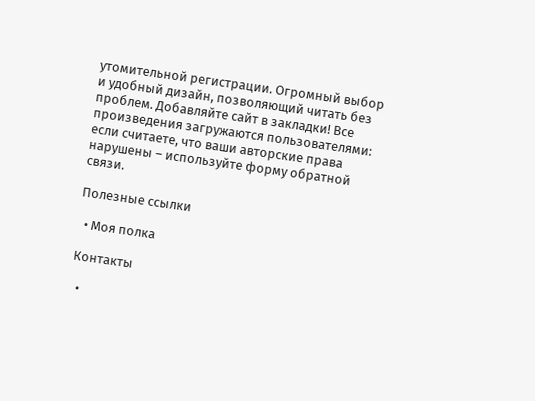утомительной регистрации. Огромный выбор и удобный дизайн, позволяющий читать без проблем. Добавляйте сайт в закладки! Все произведения загружаются пользователями: если считаете, что ваши авторские права нарушены – используйте форму обратной связи.

Полезные ссылки

  • Моя полка

Контакты

  •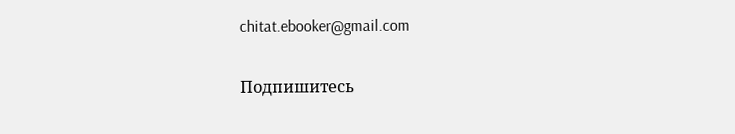chitat.ebooker@gmail.com

Подпишитесь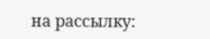на рассылку: